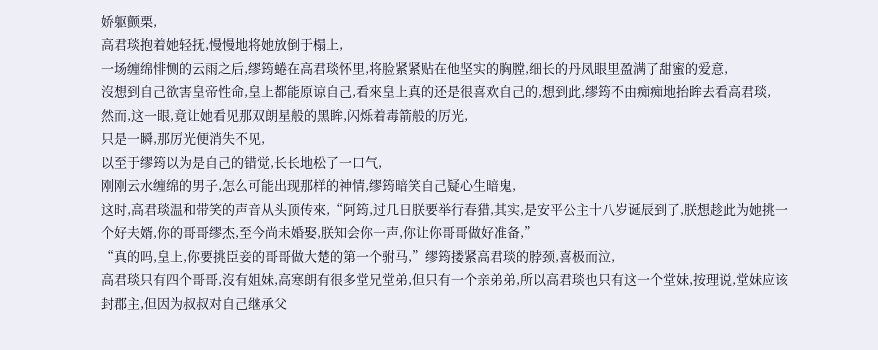娇躯颤栗,
高君琰抱着她轻抚,慢慢地将她放倒于榻上,
一场缠绵悱恻的云雨之后,缪筠蜷在高君琰怀里,将脸紧紧贴在他坚实的胸膛,细长的丹凤眼里盈满了甜蜜的爱意,
沒想到自己欲害皇帝性命,皇上都能原谅自己,看來皇上真的还是很喜欢自己的,想到此,缪筠不由痴痴地抬眸去看高君琰,
然而,这一眼,竟让她看见那双朗星般的黑眸,闪烁着毒箭般的厉光,
只是一瞬,那厉光便消失不见,
以至于缪筠以为是自己的错觉,长长地松了一口气,
刚刚云水缠绵的男子,怎么可能出现那样的神情,缪筠暗笑自己疑心生暗鬼,
这时,高君琰温和带笑的声音从头顶传來,“阿筠,过几日朕要举行春猎,其实,是安平公主十八岁诞辰到了,朕想趁此为她挑一个好夫婿,你的哥哥缪杰,至今尚未婚娶,朕知会你一声,你让你哥哥做好准备,”
“真的吗,皇上,你要挑臣妾的哥哥做大楚的第一个驸马,”缪筠搂紧高君琰的脖颈,喜极而泣,
高君琰只有四个哥哥,沒有姐妹,高寒朗有很多堂兄堂弟,但只有一个亲弟弟,所以高君琰也只有这一个堂妹,按理说,堂妹应该封郡主,但因为叔叔对自己继承父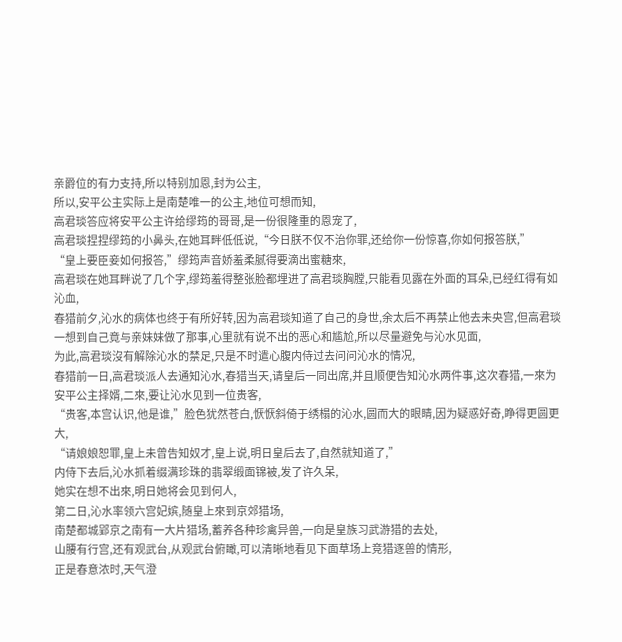亲爵位的有力支持,所以特别加恩,封为公主,
所以,安平公主实际上是南楚唯一的公主,地位可想而知,
高君琰答应将安平公主许给缪筠的哥哥,是一份很隆重的恩宠了,
高君琰捏捏缪筠的小鼻头,在她耳畔低低说,“今日朕不仅不治你罪,还给你一份惊喜,你如何报答朕,”
“皇上要臣妾如何报答,”缪筠声音娇羞柔腻得要滴出蜜糖來,
高君琰在她耳畔说了几个字,缪筠羞得整张脸都埋进了高君琰胸膛,只能看见露在外面的耳朵,已经红得有如沁血,
春猎前夕,沁水的病体也终于有所好转,因为高君琰知道了自己的身世,余太后不再禁止他去未央宫,但高君琰一想到自己竟与亲妹妹做了那事,心里就有说不出的恶心和尴尬,所以尽量避免与沁水见面,
为此,高君琰沒有解除沁水的禁足,只是不时遣心腹内侍过去问问沁水的情况,
春猎前一日,高君琰派人去通知沁水,春猎当天,请皇后一同出席,并且顺便告知沁水两件事,这次春猎,一來为安平公主择婿,二來,要让沁水见到一位贵客,
“贵客,本宫认识,他是谁,”脸色犹然苍白,恹恹斜倚于绣榻的沁水,圆而大的眼睛,因为疑惑好奇,睁得更圆更大,
“请娘娘恕罪,皇上未曾告知奴才,皇上说,明日皇后去了,自然就知道了,”
内侍下去后,沁水抓着缀满珍珠的翡翠缎面锦被,发了许久呆,
她实在想不出來,明日她将会见到何人,
第二日,沁水率领六宫妃嫔,随皇上來到京郊猎场,
南楚都城郢京之南有一大片猎场,蓄养各种珍禽异兽,一向是皇族习武游猎的去处,
山腰有行宫,还有观武台,从观武台俯瞰,可以清晰地看见下面草场上竞猎逐兽的情形,
正是春意浓时,天气澄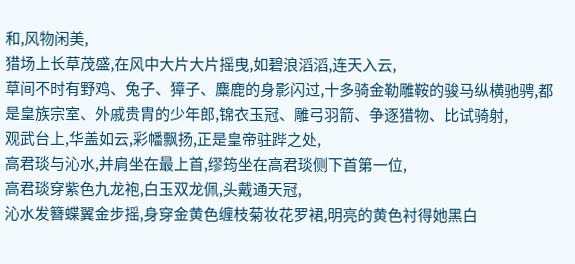和,风物闲美,
猎场上长草茂盛,在风中大片大片摇曳,如碧浪滔滔,连天入云,
草间不时有野鸡、兔子、獐子、麋鹿的身影闪过,十多骑金勒雕鞍的骏马纵横驰骋,都是皇族宗室、外戚贵胄的少年郎,锦衣玉冠、雕弓羽箭、争逐猎物、比试骑射,
观武台上,华盖如云,彩幡飘扬,正是皇帝驻跸之处,
高君琰与沁水,并肩坐在最上首,缪筠坐在高君琰侧下首第一位,
高君琰穿紫色九龙袍,白玉双龙佩,头戴通天冠,
沁水发簪蝶翼金步摇,身穿金黄色缠枝菊妆花罗裙,明亮的黄色衬得她黑白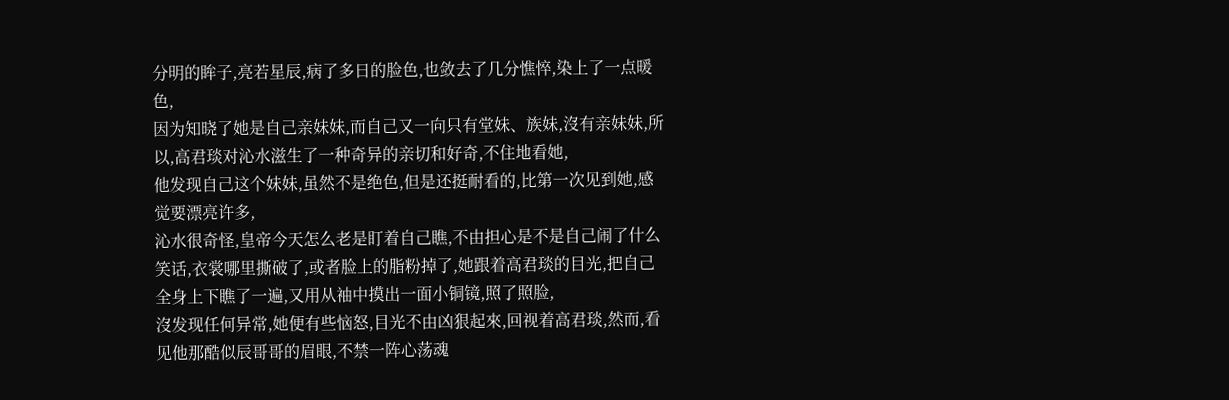分明的眸子,亮若星辰,病了多日的脸色,也敛去了几分憔悴,染上了一点暖色,
因为知晓了她是自己亲妹妹,而自己又一向只有堂妹、族妹,沒有亲妹妹,所以,高君琰对沁水滋生了一种奇异的亲切和好奇,不住地看她,
他发现自己这个妹妹,虽然不是绝色,但是还挺耐看的,比第一次见到她,感觉要漂亮许多,
沁水很奇怪,皇帝今天怎么老是盯着自己瞧,不由担心是不是自己闹了什么笑话,衣裳哪里撕破了,或者脸上的脂粉掉了,她跟着高君琰的目光,把自己全身上下瞧了一遍,又用从袖中摸出一面小铜镜,照了照脸,
沒发现任何异常,她便有些恼怒,目光不由凶狠起來,回视着高君琰,然而,看见他那酷似辰哥哥的眉眼,不禁一阵心荡魂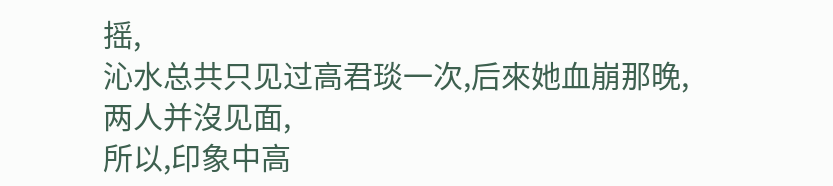摇,
沁水总共只见过高君琰一次,后來她血崩那晚,两人并沒见面,
所以,印象中高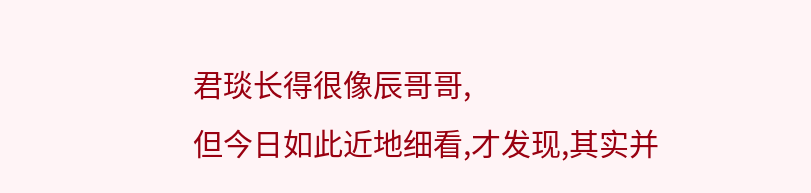君琰长得很像辰哥哥,
但今日如此近地细看,才发现,其实并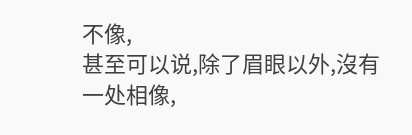不像,
甚至可以说,除了眉眼以外,沒有一处相像,